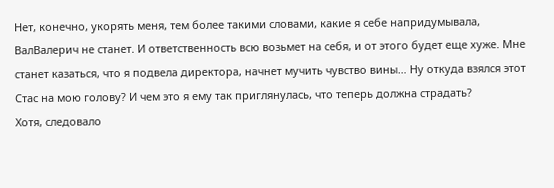Нет, конечно, укорять меня, тем более такими словами, какие я себе напридумывала, ВалВалерич не станет. И ответственность всю возьмет на себя, и от этого будет еще хуже. Мне станет казаться, что я подвела директора, начнет мучить чувство вины… Ну откуда взялся этот Стас на мою голову? И чем это я ему так приглянулась, что теперь должна страдать?
Хотя, следовало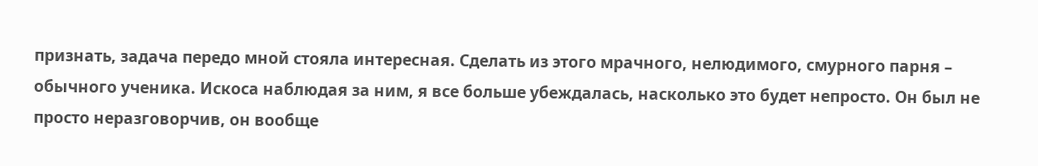признать, задача передо мной стояла интересная. Сделать из этого мрачного, нелюдимого, смурного парня – обычного ученика. Искоса наблюдая за ним, я все больше убеждалась, насколько это будет непросто. Он был не просто неразговорчив, он вообще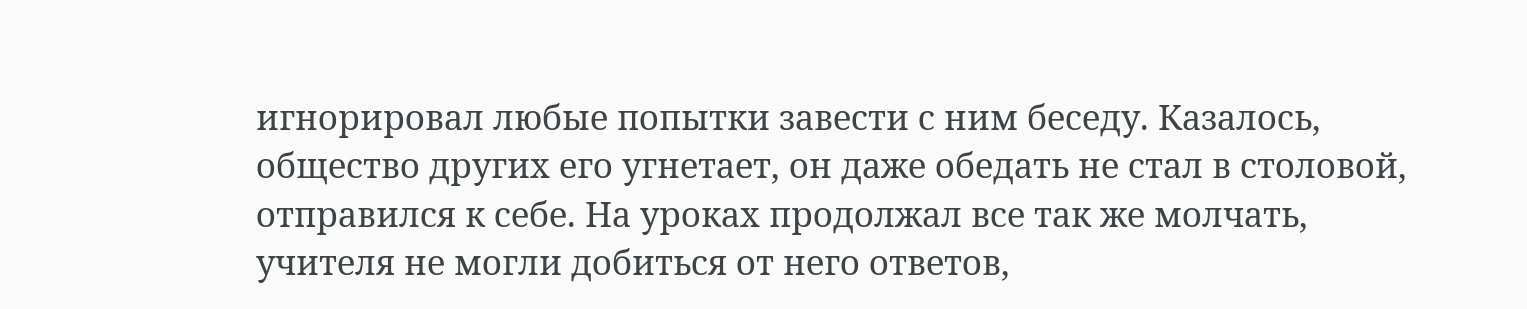игнорировал любые попытки завести с ним беседу. Казалось, общество других его угнетает, он даже обедать не стал в столовой, отправился к себе. На уроках продолжал все так же молчать, учителя не могли добиться от него ответов,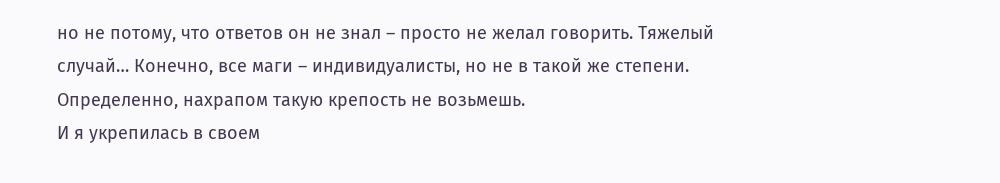но не потому, что ответов он не знал – просто не желал говорить. Тяжелый случай… Конечно, все маги – индивидуалисты, но не в такой же степени.
Определенно, нахрапом такую крепость не возьмешь.
И я укрепилась в своем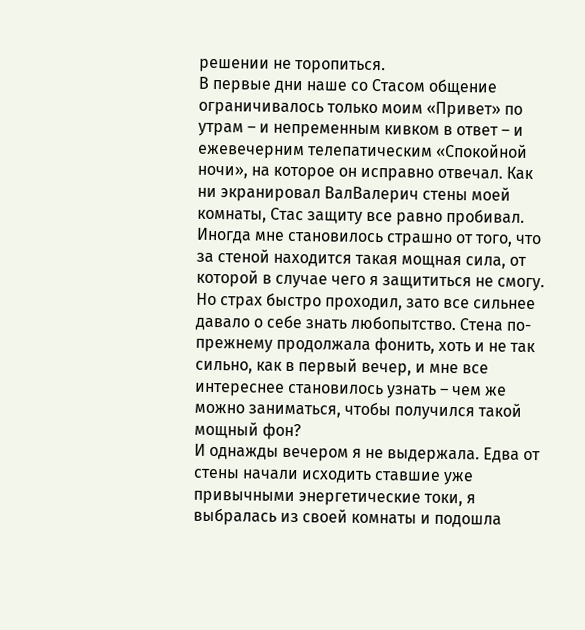решении не торопиться.
В первые дни наше со Стасом общение ограничивалось только моим «Привет» по утрам – и непременным кивком в ответ – и ежевечерним телепатическим «Спокойной ночи», на которое он исправно отвечал. Как ни экранировал ВалВалерич стены моей комнаты, Стас защиту все равно пробивал. Иногда мне становилось страшно от того, что за стеной находится такая мощная сила, от которой в случае чего я защититься не смогу. Но страх быстро проходил, зато все сильнее давало о себе знать любопытство. Стена по-прежнему продолжала фонить, хоть и не так сильно, как в первый вечер, и мне все интереснее становилось узнать – чем же можно заниматься, чтобы получился такой мощный фон?
И однажды вечером я не выдержала. Едва от стены начали исходить ставшие уже привычными энергетические токи, я выбралась из своей комнаты и подошла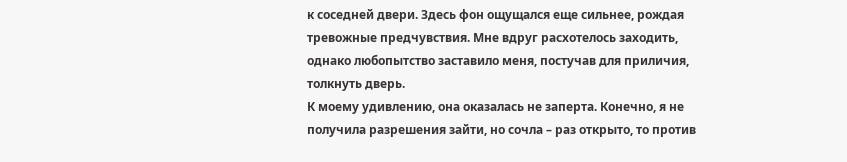к соседней двери. Здесь фон ощущался еще сильнее, рождая тревожные предчувствия. Мне вдруг расхотелось заходить, однако любопытство заставило меня, постучав для приличия, толкнуть дверь.
К моему удивлению, она оказалась не заперта. Конечно, я не получила разрешения зайти, но сочла – раз открыто, то против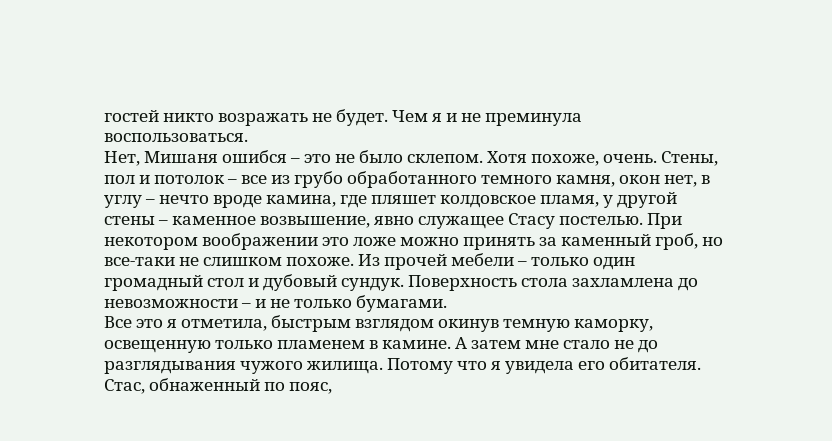гостей никто возражать не будет. Чем я и не преминула воспользоваться.
Нет, Мишаня ошибся – это не было склепом. Хотя похоже, очень. Стены, пол и потолок – все из грубо обработанного темного камня, окон нет, в углу – нечто вроде камина, где пляшет колдовское пламя, у другой стены – каменное возвышение, явно служащее Стасу постелью. При некотором воображении это ложе можно принять за каменный гроб, но все-таки не слишком похоже. Из прочей мебели – только один громадный стол и дубовый сундук. Поверхность стола захламлена до невозможности – и не только бумагами.
Все это я отметила, быстрым взглядом окинув темную каморку, освещенную только пламенем в камине. А затем мне стало не до разглядывания чужого жилища. Потому что я увидела его обитателя.
Стас, обнаженный по пояс,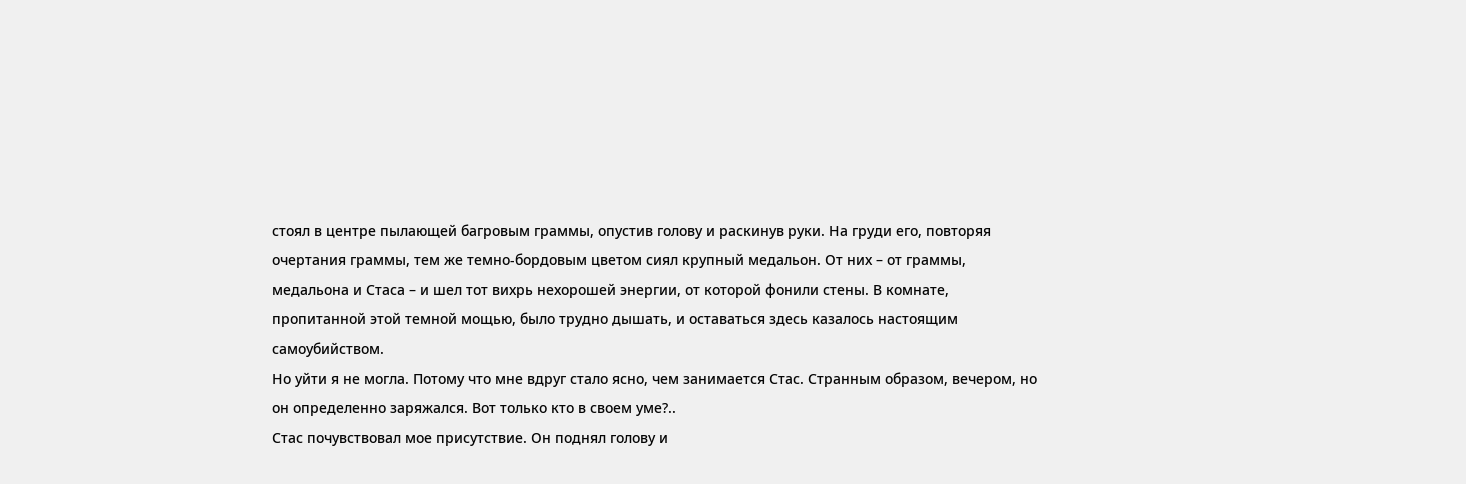стоял в центре пылающей багровым граммы, опустив голову и раскинув руки. На груди его, повторяя очертания граммы, тем же темно-бордовым цветом сиял крупный медальон. От них – от граммы, медальона и Стаса – и шел тот вихрь нехорошей энергии, от которой фонили стены. В комнате, пропитанной этой темной мощью, было трудно дышать, и оставаться здесь казалось настоящим самоубийством.
Но уйти я не могла. Потому что мне вдруг стало ясно, чем занимается Стас. Странным образом, вечером, но он определенно заряжался. Вот только кто в своем уме?..
Стас почувствовал мое присутствие. Он поднял голову и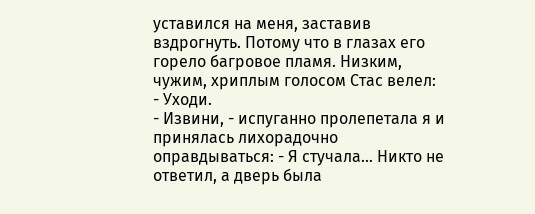уставился на меня, заставив вздрогнуть. Потому что в глазах его горело багровое пламя. Низким, чужим, хриплым голосом Стас велел:
- Уходи.
- Извини, - испуганно пролепетала я и принялась лихорадочно оправдываться: - Я стучала… Никто не ответил, а дверь была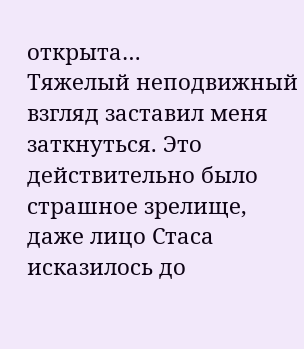открыта…
Тяжелый неподвижный взгляд заставил меня заткнуться. Это действительно было страшное зрелище, даже лицо Стаса исказилось до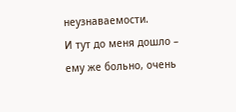неузнаваемости.
И тут до меня дошло – ему же больно, очень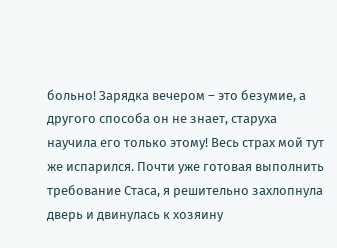больно! Зарядка вечером – это безумие, а другого способа он не знает, старуха научила его только этому! Весь страх мой тут же испарился. Почти уже готовая выполнить требование Стаса, я решительно захлопнула дверь и двинулась к хозяину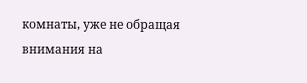комнаты, уже не обращая внимания на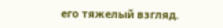его тяжелый взгляд.